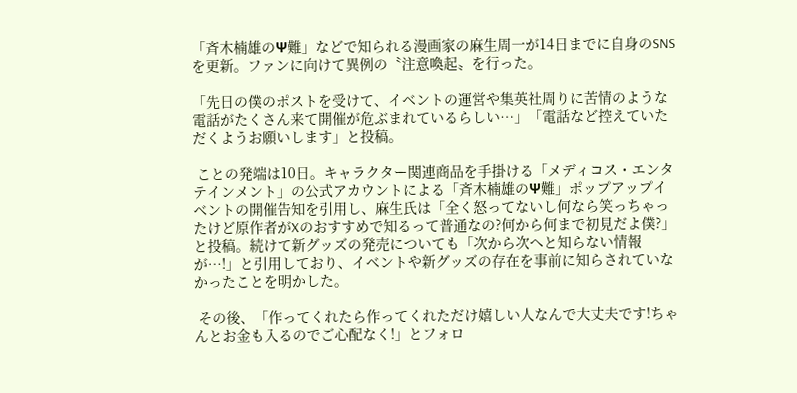「斉木楠雄のΨ難」などで知られる漫画家の麻生周一が14日までに自身のSNSを更新。ファンに向けて異例の〝注意喚起〟を行った。

「先日の僕のポストを受けて、イベントの運営や集英社周りに苦情のような電話がたくさん来て開催が危ぶまれているらしい…」「電話など控えていただくようお願いします」と投稿。

 ことの発端は10日。キャラクター関連商品を手掛ける「メディコス・エンタテインメント」の公式アカウントによる「斉木楠雄のΨ難」ポップアップイベントの開催告知を引用し、麻生氏は「全く怒ってないし何なら笑っちゃったけど原作者がXのおすすめで知るって普通なの?何から何まで初見だよ僕?」と投稿。続けて新グッズの発売についても「次から次へと知らない情報が…!」と引用しており、イベントや新グッズの存在を事前に知らされていなかったことを明かした。

 その後、「作ってくれたら作ってくれただけ嬉しい人なんで大丈夫です!ちゃんとお金も入るのでご心配なく!」とフォロ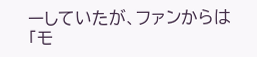ーしていたが、ファンからは「モ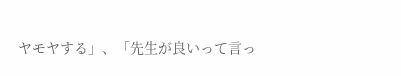ヤモヤする」、「先生が良いって言っ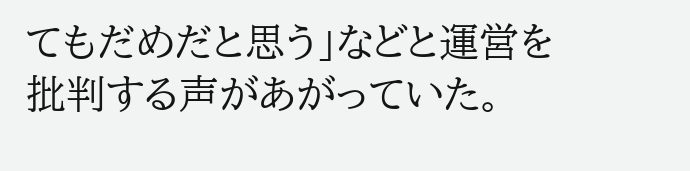てもだめだと思う」などと運営を批判する声があがっていた。